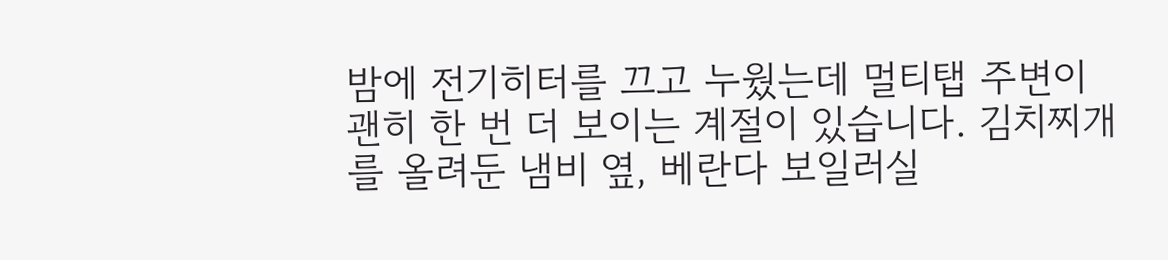밤에 전기히터를 끄고 누웠는데 멀티탭 주변이 괜히 한 번 더 보이는 계절이 있습니다. 김치찌개를 올려둔 냄비 옆, 베란다 보일러실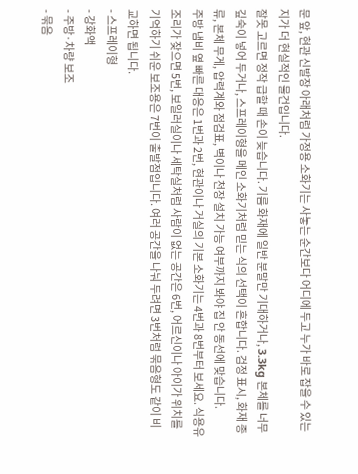문 앞, 현관 신발장 아래처럼 가정용 소화기는 사놓는 순간보다 어디에 두고 누가 바로 잡을 수 있는지가 더 현실적인 물건입니다.
잘못 고르면 정작 급할 때 손이 늦습니다. 기름 화재에 일반 분말만 기대하거나, 3.3kg 본체를 너무 깊숙이 넣어 두거나, 스프레이형을 메인 소화기처럼 믿는 식의 선택이 흔합니다. 검정 표시, 화재 종류, 본체 무게, 압력계와 점검표, 벽이나 천장 설치 가능 여부까지 봐야 집 안 동선에 맞습니다.
주방 냄비 옆 빠른 대응은 1번과 2번, 현관이나 거실의 기본 소화기는 4번과 8번부터 보세요. 식용유 조리가 잦으면 5번, 보일러실이나 세탁실처럼 사람이 없는 공간은 6번, 어르신이나 아이가 위치를 기억하기 쉬운 보조용은 7번이 출발점입니다. 여러 공간을 나눠 두려면 3번처럼 묶음형도 같이 비교하면 됩니다.
- 스프레이형
- 강화액
- 주방·차량 보조
- 묶음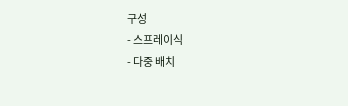구성
- 스프레이식
- 다중 배치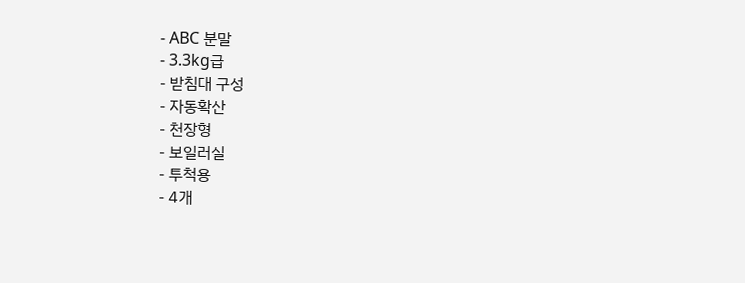- ABC 분말
- 3.3kg급
- 받침대 구성
- 자동확산
- 천장형
- 보일러실
- 투척용
- 4개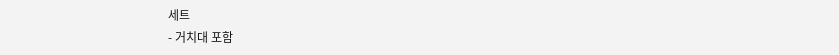세트
- 거치대 포함